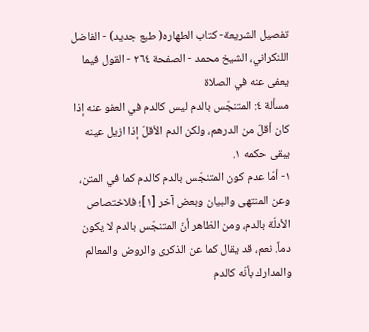تفصيل الشريعة- كتاب الطهاره( طبع جديد) - الفاضل اللنكراني، الشيخ محمد - الصفحة ٢٦٤ - القول فيما يعفى عنه في الصلاة
مسألة ٤: المتنجّس بالدم ليس كالدم في العفو عنه إذا كان أقلّ من الدرهم، ولكن الدم الأقلّ إذا ازيل عينه يبقى حكمه ١.
١- أمّا عدم كون المتنجّس بالدم كالدم كما في المتن، وعن المنتهى والبيان وبعض آخر [١]؛ فلاختصاص الأدلّة بالدم، ومن الظاهر أنّ المتنجّس بالدم لا يكون دماً. نعم، قد يقال كما عن الذكرى والروض والمعالم والمدارك بأنّه كالدم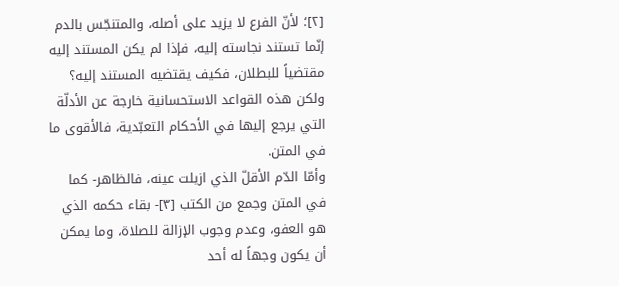[٢]؛ لأنّ الفرع لا يزيد على أصله، والمتنجّس بالدم إنّما تستند نجاسته إليه، فإذا لم يكن المستند إليه مقتضياً للبطلان، فكيف يقتضيه المستند إليه؟
ولكن هذه القواعد الاستحسانية خارجة عن الأدلّة التي يرجع إليها في الأحكام التعبّدية، فالأقوى ما في المتن.
وأمّا الدّم الأقلّ الذي ازيلت عينه، فالظاهر- كما في المتن وجمع من الكتب [٣]- بقاء حكمه الذي هو العفو، وعدم وجوب الإزالة للصلاة، وما يمكن أن يكون وجهاً له أحد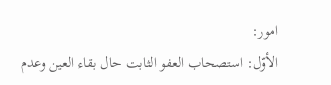امور:
الأوّل: استصحاب العفو الثابت حال بقاء العين وعدم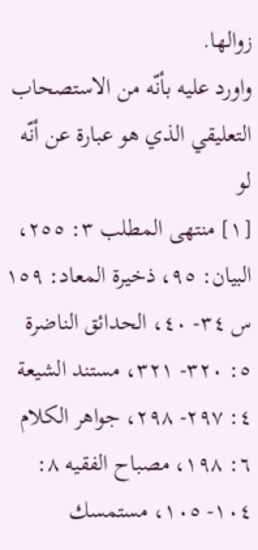زوالها.
واورد عليه بأنّه من الاستصحاب التعليقي الذي هو عبارة عن أنّه لو
[١] منتهى المطلب ٣: ٢٥٥، البيان: ٩٥، ذخيرة المعاد: ١٥٩ س ٣٤- ٤٠، الحدائق الناضرة ٥: ٣٢٠- ٣٢١، مستند الشيعة ٤: ٢٩٧- ٢٩٨، جواهر الكلام ٦: ١٩٨، مصباح الفقيه ٨: ١٠٤- ١٠٥، مستمسك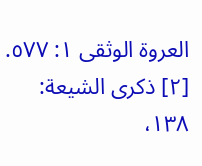العروة الوثقى ١: ٥٧٧.
[٢] ذكرى الشيعة: ١٣٨،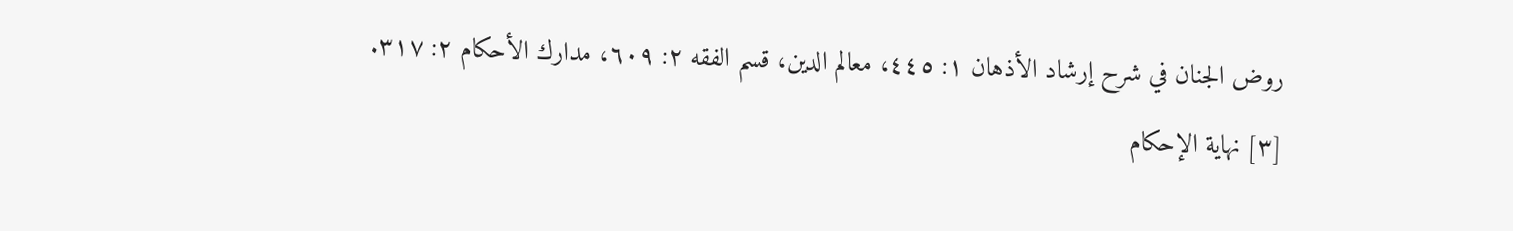روض الجنان في شرح إرشاد الأذهان ١: ٤٤٥، معالم الدين، قسم الفقه ٢: ٦٠٩، مدارك الأحكام ٢: ٣١٧.
[٣] نهاية الإحكام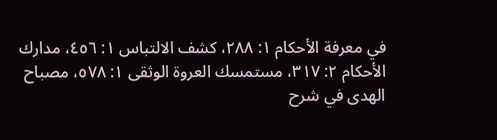في معرفة الأحكام ١: ٢٨٨، كشف الالتباس ١: ٤٥٦، مدارك الأحكام ٢: ٣١٧، مستمسك العروة الوثقى ١: ٥٧٨، مصباح الهدى في شرح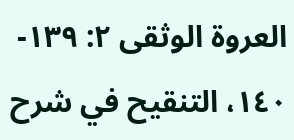العروة الوثقى ٢: ١٣٩- ١٤٠، التنقيح في شرح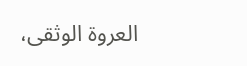العروة الوثقى،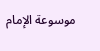موسوعة الإمام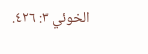الخوئي ٣: ٤٢٦.